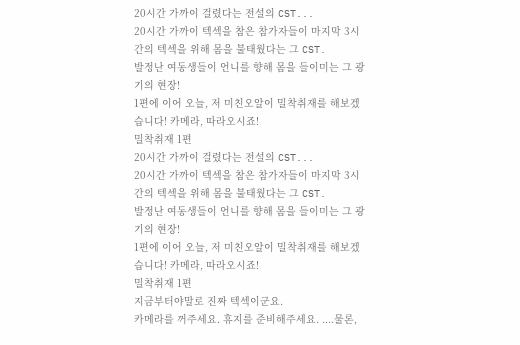20시간 가까이 걸렸다는 전설의 CST...
20시간 가까이 텍섹을 참은 참가자들이 마지막 3시간의 텍섹을 위해 몸을 불태웠다는 그 CST.
발정난 여동생들이 언니를 향해 몸을 들이미는 그 광기의 현장!
1편에 이어 오늘, 저 미친오알이 밀착취재를 해보겠습니다! 카메라, 따라오시죠!
밀착취재 1편
20시간 가까이 걸렸다는 전설의 CST...
20시간 가까이 텍섹을 참은 참가자들이 마지막 3시간의 텍섹을 위해 몸을 불태웠다는 그 CST.
발정난 여동생들이 언니를 향해 몸을 들이미는 그 광기의 현장!
1편에 이어 오늘, 저 미친오알이 밀착취재를 해보겠습니다! 카메라, 따라오시죠!
밀착취재 1편
지금부터야말로 진짜 텍섹이군요.
카메라를 꺼주세요. 휴지를 준비해주세요. ....물론,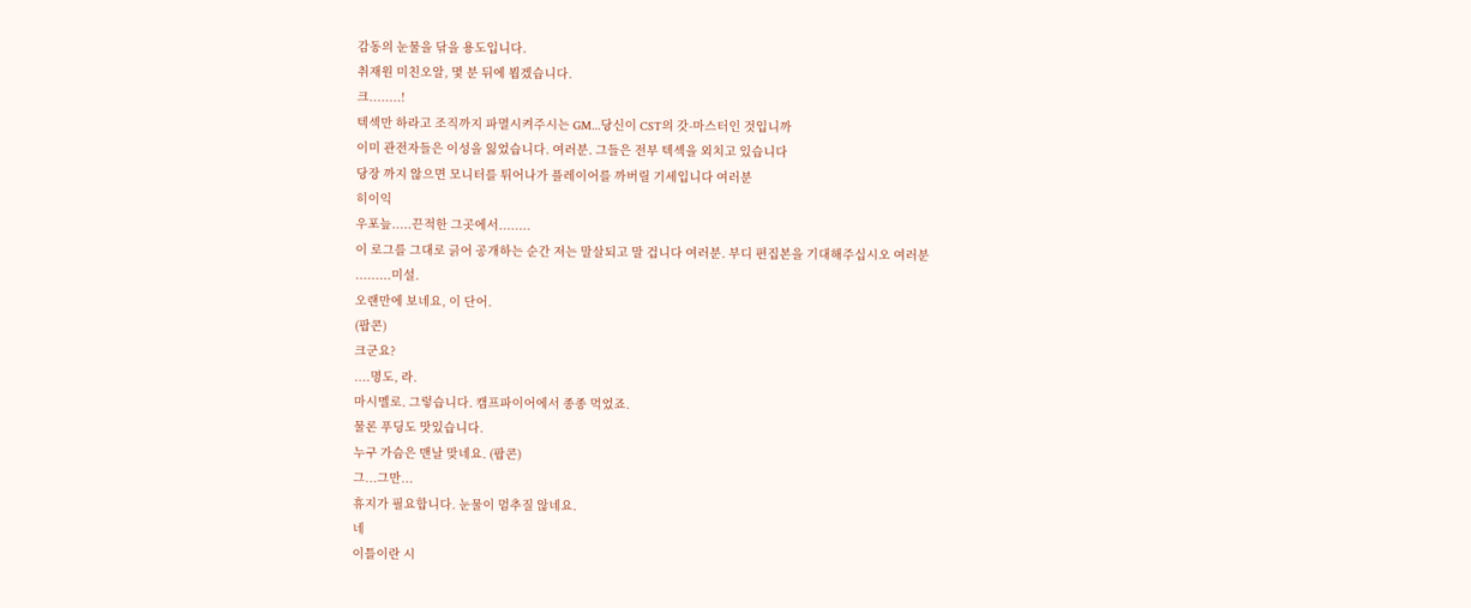감동의 눈물을 닦을 용도입니다.
취재원 미친오알, 몇 분 뒤에 뵙겠습니다.
크........!
텍섹만 하라고 조직까지 파멸시켜주시는 GM...당신이 CST의 갓-마스터인 것입니까
이미 관전자들은 이성을 잃었습니다. 여러분. 그들은 전부 텍섹을 외치고 있습니다
당장 까지 않으면 모니터를 튀어나가 플레이어를 까버릴 기세입니다 여러분
히이익
우포늪.....끈적한 그곳에서........
이 로그를 그대로 긁어 공개하는 순간 저는 말살되고 말 겁니다 여러분. 부디 편집본을 기대해주십시오 여러분
.........미설.
오랜만에 보네요, 이 단어.
(팝콘)
크군요?
....명도, 라.
마시멜로. 그렇습니다. 캠프파이어에서 종종 먹었죠.
물론 푸딩도 맛있습니다.
누구 가슴은 맨날 맞네요. (팝콘)
그...그만...
휴지가 필요합니다. 눈물이 멈추질 않네요.
네
이틀이란 시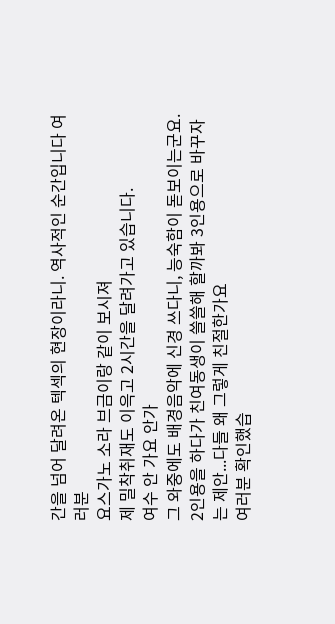간을 넘어 달려온 텍섹의 현장이라니. 역사적인 순간입니다 여러분
요스가노 소라 브금이랑 같이 보시져
제 밀착취재도 이윽고 2시간을 달려가고 있습니다.
여수 안 가요 안가
그 와중에도 배경음악에 신경 쓰다니, 능숙함이 돋보이는군요.
2인용을 하다가 친여동생이 쓸쓸해 할까봐 3인용으로 바꾸자는 제안...다들 왜 그렇게 친절한가요
여러분 확인했습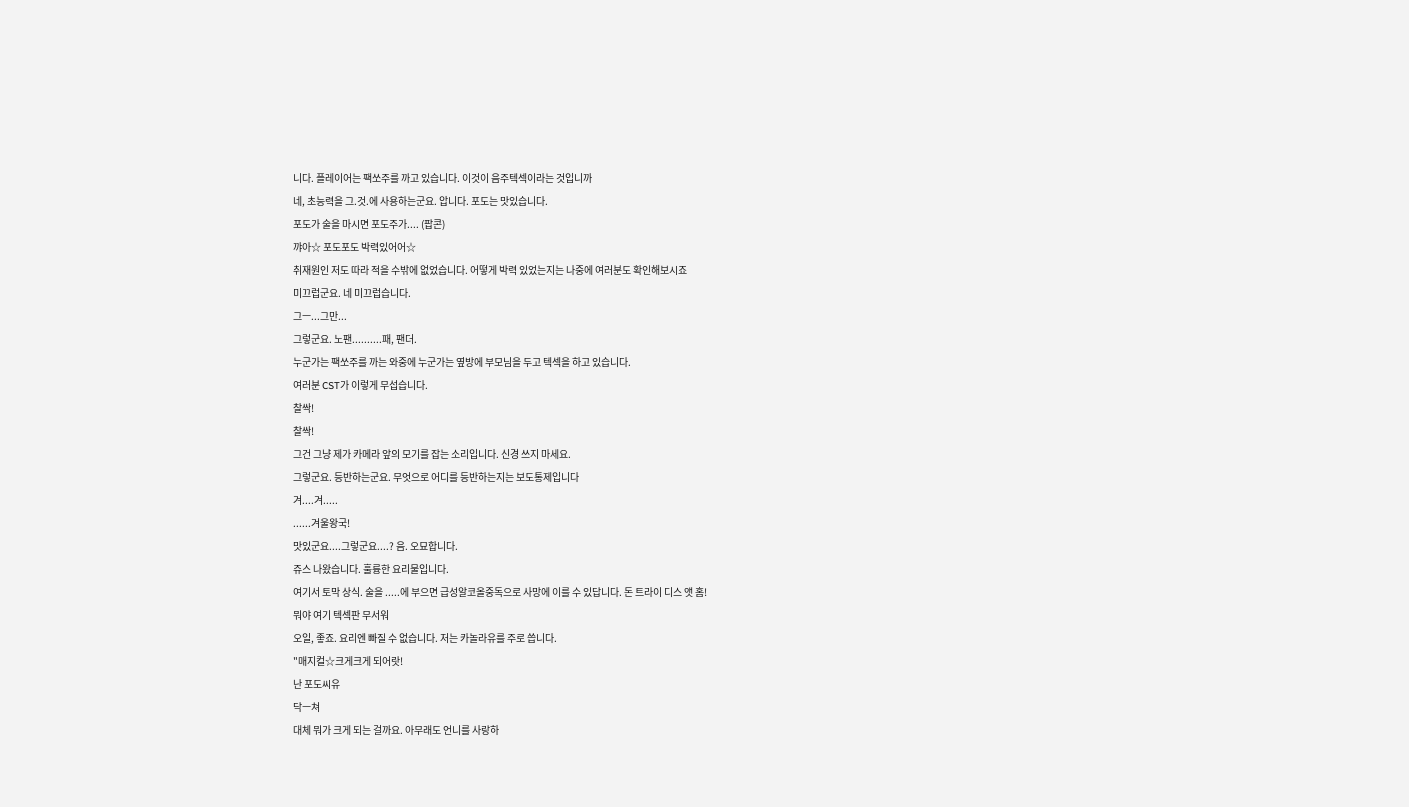니다. 플레이어는 팩쏘주를 까고 있습니다. 이것이 음주텍섹이라는 것입니까
네, 초능력을 그.것.에 사용하는군요. 압니다. 포도는 맛있습니다.
포도가 술을 마시면 포도주가.... (팝콘)
꺄아☆ 포도포도 박력있어어☆
취재원인 저도 따라 적을 수밖에 없었습니다. 어떻게 박력 있었는지는 나중에 여러분도 확인해보시죠
미끄럽군요. 네 미끄럽습니다.
그ㅡ...그만...
그렇군요. 노팬..........패, 팬더.
누군가는 팩쏘주를 까는 와중에 누군가는 옆방에 부모님을 두고 텍섹을 하고 있습니다.
여러분 CST가 이렇게 무섭습니다.
찰싹!
찰싹!
그건 그냥 제가 카메라 앞의 모기를 잡는 소리입니다. 신경 쓰지 마세요.
그렇군요. 등반하는군요. 무엇으로 어디를 등반하는지는 보도통제입니다
겨....겨.....
......겨울왕국!
맛있군요....그렇군요....? 음. 오묘합니다.
쥬스 나왔습니다. 훌륭한 요리물입니다.
여기서 토막 상식. 술을 .....에 부으면 급성알코올중독으로 사망에 이를 수 있답니다. 돈 트라이 디스 앳 홈!
뭐야 여기 텍섹판 무서워
오일, 좋죠. 요리엔 빠질 수 없습니다. 저는 카놀라유를 주로 씁니다.
"매지컬☆크게크게 되어랏!
난 포도씨유
닥ㅡ쳐
대체 뭐가 크게 되는 걸까요. 아무래도 언니를 사랑하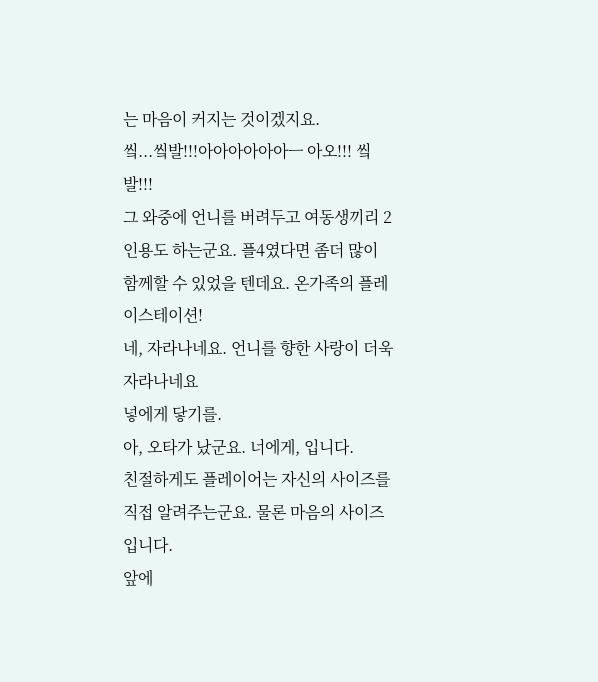는 마음이 커지는 것이겠지요.
앀...앀발!!!아아아아아아ㅡ 아오!!! 앀발!!!
그 와중에 언니를 버려두고 여동생끼리 2인용도 하는군요. 플4였다면 좀더 많이 함께할 수 있었을 텐데요. 온가족의 플레이스테이션!
네, 자라나네요. 언니를 향한 사랑이 더욱 자라나네요
넣에게 닿기를.
아, 오타가 났군요. 너에게, 입니다.
친절하게도 플레이어는 자신의 사이즈를 직접 알려주는군요. 물론 마음의 사이즈입니다.
앞에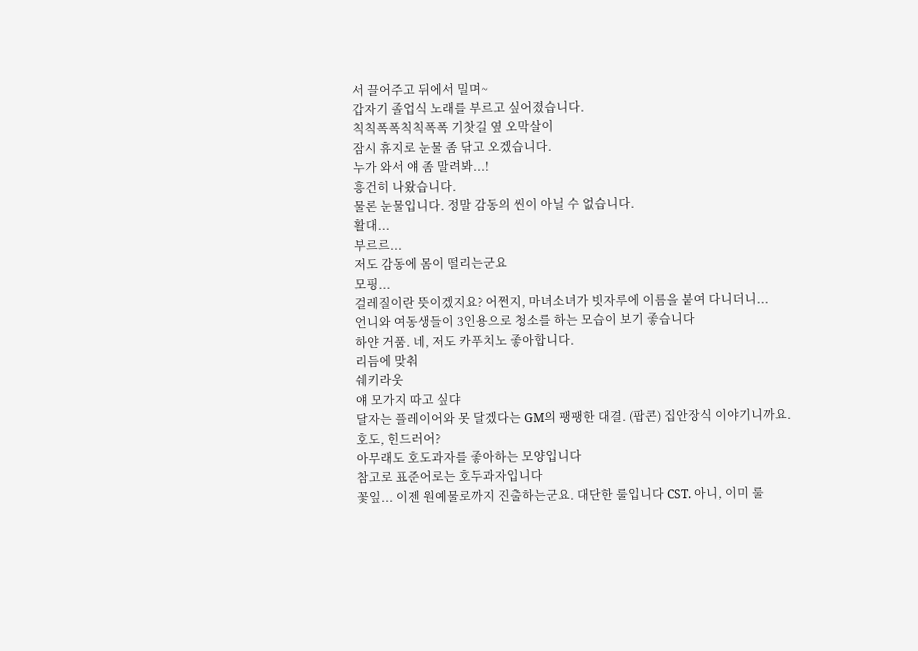서 끌어주고 뒤에서 밀며~
갑자기 졸업식 노래를 부르고 싶어졌습니다.
칙칙폭폭칙칙폭폭 기찻길 옆 오막살이
잠시 휴지로 눈물 좀 닦고 오겠습니다.
누가 와서 얘 좀 말려봐...!
흥건히 나왔습니다.
물론 눈물입니다. 정말 감동의 씬이 아닐 수 없습니다.
활대...
부르르...
저도 감동에 몸이 떨리는군요
모핑...
걸레질이란 뜻이겠지요? 어쩐지, 마녀소녀가 빗자루에 이름을 붙여 다니더니...
언니와 여동생들이 3인용으로 청소를 하는 모습이 보기 좋습니다
하얀 거품. 네, 저도 카푸치노 좋아합니다.
리듬에 맞춰
쉐키라웃
얘 모가지 따고 싶댜
달자는 플레이어와 못 달겠다는 GM의 팽팽한 대결. (팝콘) 집안장식 이야기니까요.
호도, 힌드러어?
아무래도 호도과자를 좋아하는 모양입니다
참고로 표준어로는 호두과자입니다
꽃잎... 이젠 원예물로까지 진출하는군요. 대단한 룰입니다 CST. 아니, 이미 룰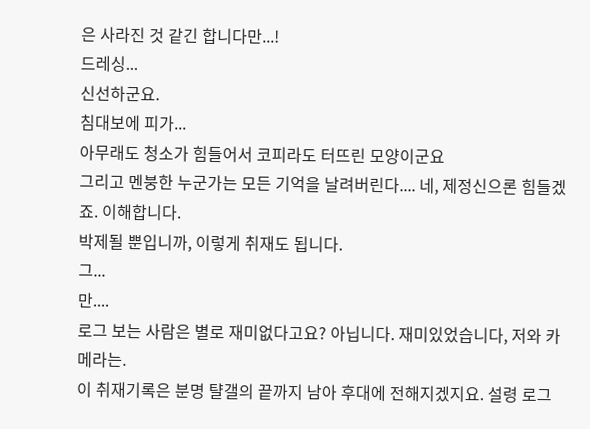은 사라진 것 같긴 합니다만...!
드레싱...
신선하군요.
침대보에 피가...
아무래도 청소가 힘들어서 코피라도 터뜨린 모양이군요
그리고 멘붕한 누군가는 모든 기억을 날려버린다.... 네, 제정신으론 힘들겠죠. 이해합니다.
박제될 뿐입니까, 이렇게 취재도 됩니다.
그...
만....
로그 보는 사람은 별로 재미없다고요? 아닙니다. 재미있었습니다, 저와 카메라는.
이 취재기록은 분명 턀갤의 끝까지 남아 후대에 전해지겠지요. 설령 로그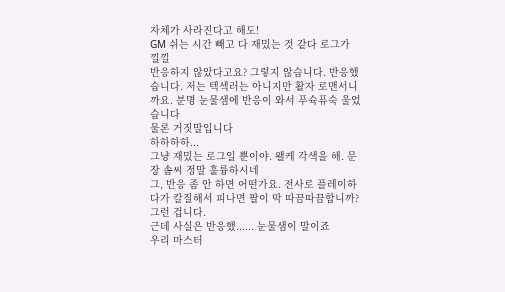자체가 사라진다고 해도!
GM 쉬는 시간 빼고 다 재밌는 것 같다 로그가 낄낄
반응하지 않았다고요? 그렇지 않습니다. 반응했습니다. 저는 텍섹러는 아니지만 활자 로맨서니까요. 분명 눈물샘에 반응이 와서 푸슉퓨숙 울었습니다
물론 거짓말입니다
하하하하...
그냥 재밌는 로그일 뿐이야. 왤케 각색을 해. 문장 솜씨 정말 훌륭하시네
그, 반응 좀 안 하면 어떤가요. 전사로 플레이하다가 칼질해서 피나면 팔이 막 따끔따끔합니까? 그런 겁니다.
근데 사실은 반응했...... 눈물샘이 말이죠
우리 마스터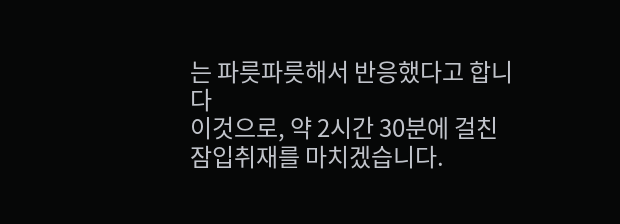는 파릇파릇해서 반응했다고 합니다
이것으로, 약 2시간 30분에 걸친 잠입취재를 마치겠습니다.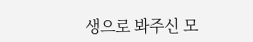생으로 봐주신 모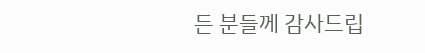든 분들께 감사드립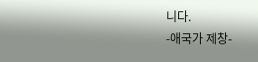니다.
-애국가 제창-